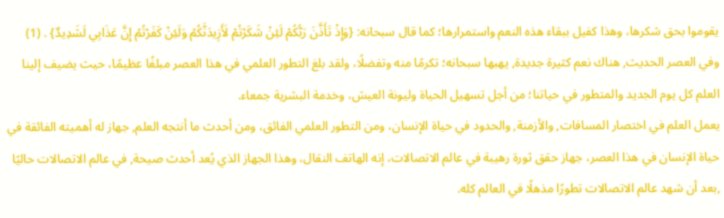يقوموا بحق شكرها، وهذا كفيل ببقاء هذه النعم واستمرارها؛ كما قال سبحانه: {وَإِذْ تَأَذَّنَ رَبُّكُمْ لَئِنْ شَكَرْتُمْ لَأَزِيدَنَّكُمْ وَلَئِنْ كَفَرْتُمْ إِنَّ عَذَابِي لَشَدِيدٌ} . (1)
وفي العصر الحديث, هناك نعم كثيرة جديدة, يهبها سبحانه؛ تكرمًا منه وتفضلًا، ولقد بلغ التطور العلمي في هذا العصر مبلغًا عظيمًا، حيث يضيف إلينا العلم كل يوم الجديد والمتطور في حياتنا؛ من أجل تسهيل الحياة وليونة العيش، وخدمة البشرية جمعاء.
يعمل العلم في اختصار المسافات, والأزمنة, والحدود في حياة الإنسان، ومن التطور العلمي الفائق، ومن أحدث ما أنتجه العلم, جهاز له أهميته الفائقة في حياة الإنسان في هذا العصر، جهاز حقق ثورة رهيبة في عالم الاتصالات، إنه الهاتف النقال، وهذا الجهاز الذي يُعد أحدث صيحة, في عالم الاتصالات حاليًا ,بعد أن شهد عالم الاتصالات تطورًا مذهلًا في العالم كله.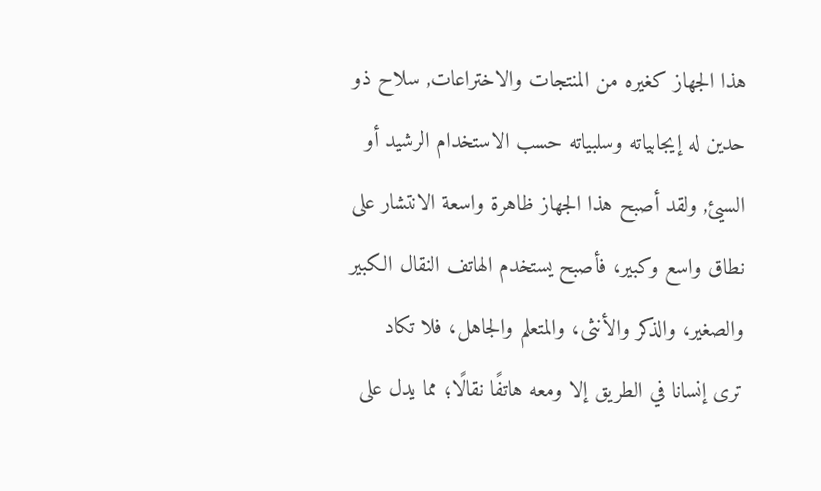هذا الجهاز كغيره من المنتجات والاختراعات, سلاح ذو حدين له إيجابياته وسلبياته حسب الاستخدام الرشيد أو السيئ, ولقد أصبح هذا الجهاز ظاهرة واسعة الانتشار على نطاق واسع وكبير، فأصبح يستخدم الهاتف النقال الكبير والصغير، والذكر والأنثى، والمتعلم والجاهل، فلا تكاد ترى إنسانا في الطريق إلا ومعه هاتفًا نقالًا؛ مما يدل على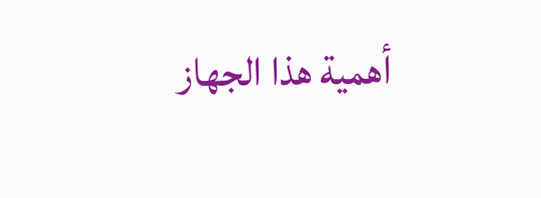أهمية هذا الجهاز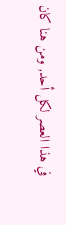في هذا العصر لكل أحد, ومن هنا كان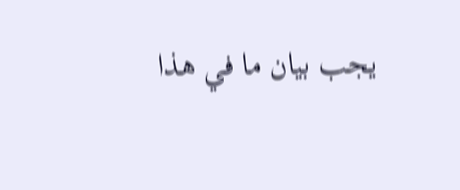يجب بيان ما في هذا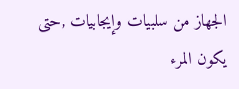الجهاز من سلبيات وإيجابيات ,حتى يكون المرء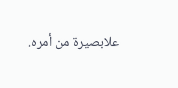علابصيرة من أمره.